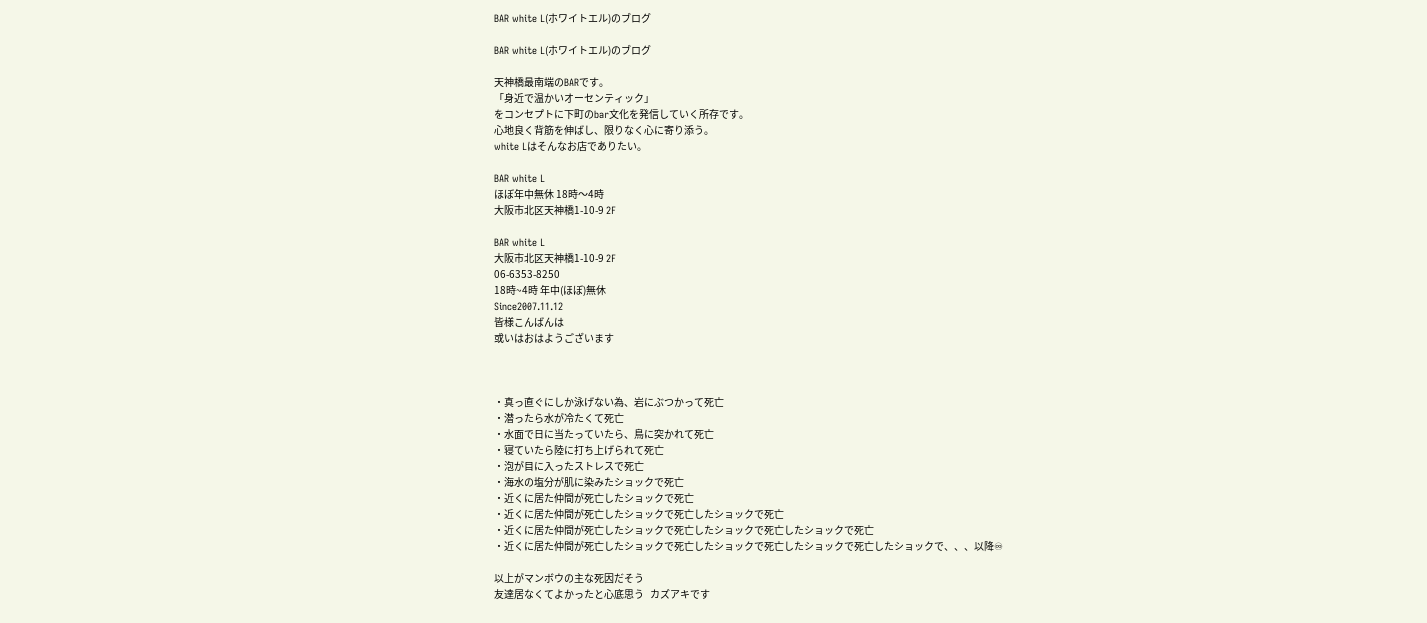BAR white L(ホワイトエル)のブログ

BAR white L(ホワイトエル)のブログ

天神橋最南端のBARです。
「身近で温かいオーセンティック」
をコンセプトに下町のbar文化を発信していく所存です。
心地良く背筋を伸ばし、限りなく心に寄り添う。
white Lはそんなお店でありたい。

BAR white L
ほぼ年中無休 18時〜4時
大阪市北区天神橋1-10-9 2F

BAR white L
大阪市北区天神橋1-10-9 2F
06-6353-8250
18時~4時 年中(ほぼ)無休
Since2007.11.12
皆様こんばんは
或いはおはようございます



・真っ直ぐにしか泳げない為、岩にぶつかって死亡
・潜ったら水が冷たくて死亡
・水面で日に当たっていたら、鳥に突かれて死亡
・寝ていたら陸に打ち上げられて死亡
・泡が目に入ったストレスで死亡
・海水の塩分が肌に染みたショックで死亡
・近くに居た仲間が死亡したショックで死亡
・近くに居た仲間が死亡したショックで死亡したショックで死亡
・近くに居た仲間が死亡したショックで死亡したショックで死亡したショックで死亡
・近くに居た仲間が死亡したショックで死亡したショックで死亡したショックで死亡したショックで、、、以降♾

以上がマンボウの主な死因だそう
友達居なくてよかったと心底思う   カズアキです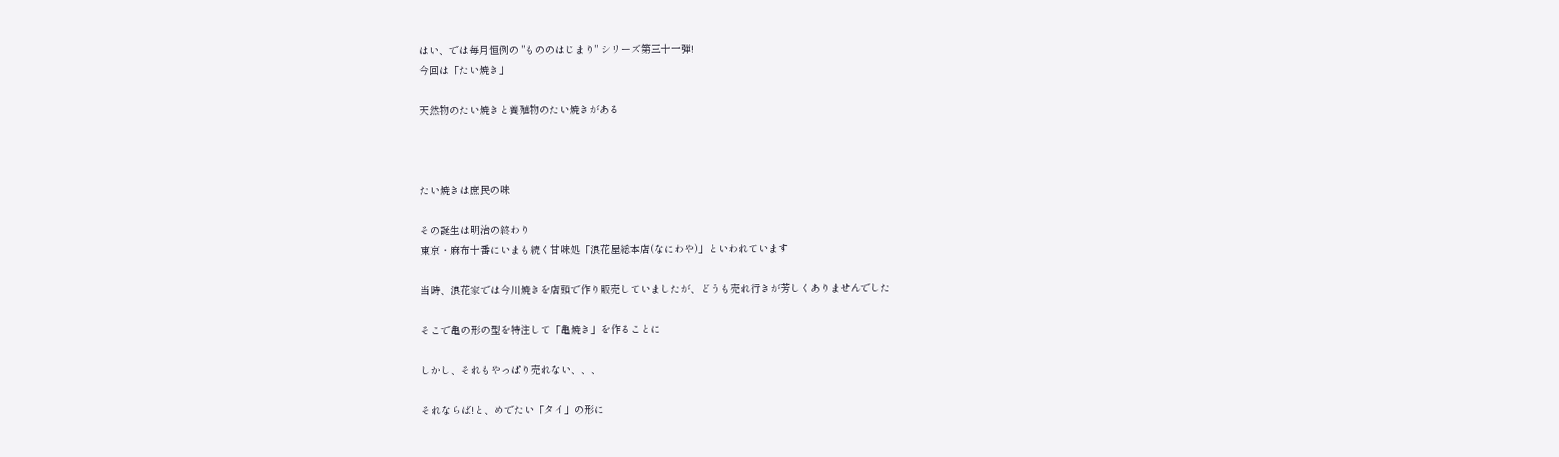はい、では毎月恒例の "もののはじまり" シリーズ第三十一弾!
今回は「たい焼き」

天然物のたい焼きと養殖物のたい焼きがある



たい焼きは庶民の味

その誕生は明治の終わり
東京・麻布十番にいまも続く甘味処「浪花屋総本店(なにわや)」といわれています

当時、浪花家では今川焼きを店頭で作り販売していましたが、どうも売れ行きが芳しくありませんでした

そこで亀の形の型を特注して「亀焼き」を作ることに

しかし、それもやっぱり売れない、、、

それならば!と、めでたい「タイ」の形に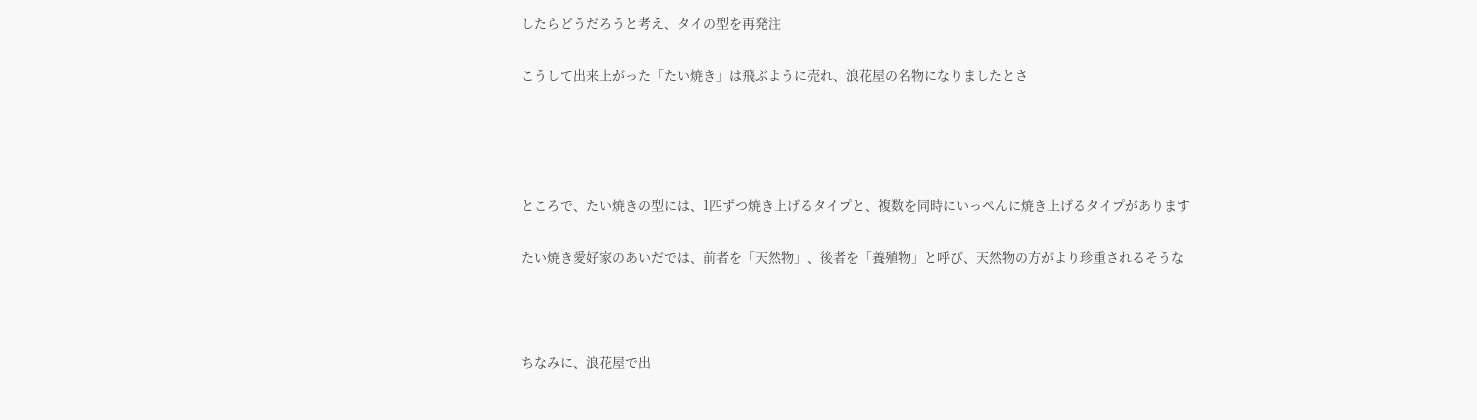したらどうだろうと考え、タイの型を再発注

こうして出来上がった「たい焼き」は飛ぶように売れ、浪花屋の名物になりましたとさ




ところで、たい焼きの型には、1匹ずつ焼き上げるタイプと、複数を同時にいっぺんに焼き上げるタイプがあります

たい焼き愛好家のあいだでは、前者を「天然物」、後者を「養殖物」と呼び、天然物の方がより珍重されるそうな



ちなみに、浪花屋で出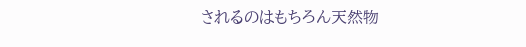されるのはもちろん天然物